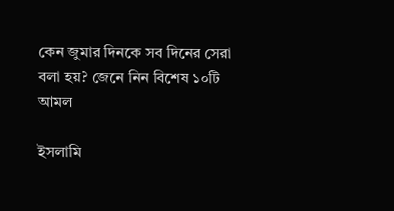কেন জুমার দিনকে সব দিনের সেরা বলা হয়? জেনে নিন বিশেষ ১০টি আমল

ইসলামি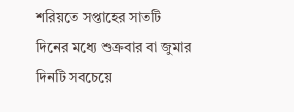শরিয়তে সপ্তাহের সাতটি দিনের মধ্যে শুক্রবার বা জুমার দিনটি সবচেয়ে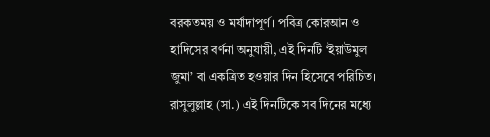বরকতময় ও মর্যাদাপূর্ণ। পবিত্র কোরআন ও হাদিসের বর্ণনা অনুযায়ী, এই দিনটি ‘ইয়াউমুল জুমা’ বা একত্রিত হওয়ার দিন হিসেবে পরিচিত। রাসুলুল্লাহ (সা.) এই দিনটিকে সব দিনের মধ্যে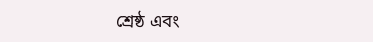শ্রেষ্ঠ এবং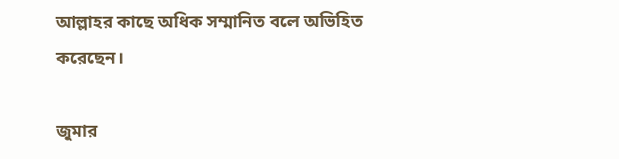আল্লাহর কাছে অধিক সম্মানিত বলে অভিহিত করেছেন।

জুমার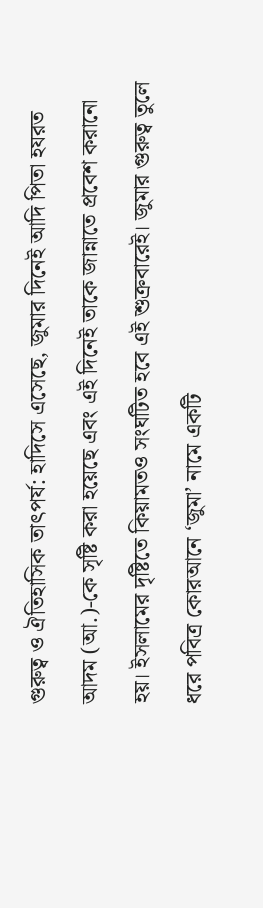গুরুত্ব ও ঐতিহাসিক তাৎপর্য: হাদিসে এসেছে, জুমার দিনেই আদি পিতা হযরত আদম (আ.)-কে সৃষ্টি করা হয়েছে এবং এই দিনেই তাকে জান্নাতে প্রবেশ করানো হয়। ইসলামের দৃষ্টিতে কিয়ামতও সংঘটিত হবে এই শুক্রবারেই। জুমার গুরুত্ব তুলে ধরে পবিত্র কোরআনে ‘জুমা’ নামে একটি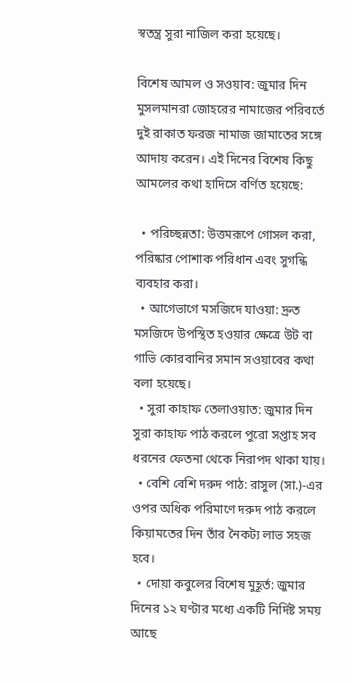স্বতন্ত্র সুরা নাজিল করা হয়েছে।

বিশেষ আমল ও সওয়াব: জুমার দিন মুসলমানরা জোহরের নামাজের পরিবর্তে দুই রাকাত ফরজ নামাজ জামাতের সঙ্গে আদায় করেন। এই দিনের বিশেষ কিছু আমলের কথা হাদিসে বর্ণিত হয়েছে:

  • পরিচ্ছন্নতা: উত্তমরূপে গোসল করা, পরিষ্কার পোশাক পরিধান এবং সুগন্ধি ব্যবহার করা।
  • আগেভাগে মসজিদে যাওয়া: দ্রুত মসজিদে উপস্থিত হওয়ার ক্ষেত্রে উট বা গাভি কোরবানির সমান সওয়াবের কথা বলা হয়েছে।
  • সুরা কাহাফ তেলাওয়াত: জুমার দিন সুরা কাহাফ পাঠ করলে পুরো সপ্তাহ সব ধরনের ফেতনা থেকে নিরাপদ থাকা যায়।
  • বেশি বেশি দরুদ পাঠ: রাসুল (সা.)-এর ওপর অধিক পরিমাণে দরুদ পাঠ করলে কিয়ামতের দিন তাঁর নৈকট্য লাভ সহজ হবে।
  • দোয়া কবুলের বিশেষ মুহূর্ত: জুমার দিনের ১২ ঘণ্টার মধ্যে একটি নির্দিষ্ট সময় আছে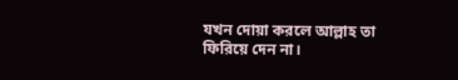যখন দোয়া করলে আল্লাহ তা ফিরিয়ে দেন না।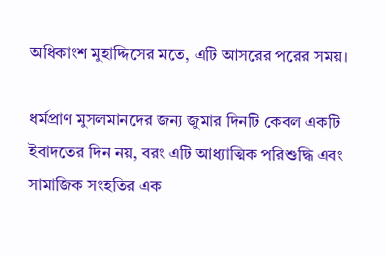অধিকাংশ মুহাদ্দিসের মতে, এটি আসরের পরের সময়।

ধর্মপ্রাণ মুসলমানদের জন্য জুমার দিনটি কেবল একটি ইবাদতের দিন নয়, বরং এটি আধ্যাত্মিক পরিশুদ্ধি এবং সামাজিক সংহতির এক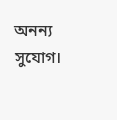অনন্য সুযোগ।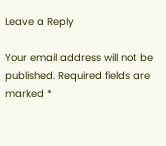Leave a Reply

Your email address will not be published. Required fields are marked *